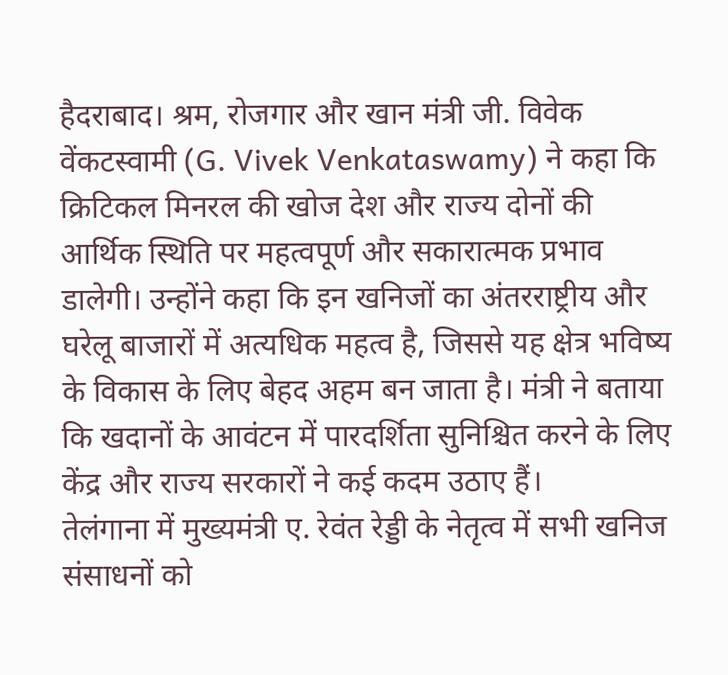हैदराबाद। श्रम, रोजगार और खान मंत्री जी. विवेक वेंकटस्वामी (G. Vivek Venkataswamy) ने कहा कि क्रिटिकल मिनरल की खोज देश और राज्य दोनों की आर्थिक स्थिति पर महत्वपूर्ण और सकारात्मक प्रभाव डालेगी। उन्होंने कहा कि इन खनिजों का अंतरराष्ट्रीय और घरेलू बाजारों में अत्यधिक महत्व है, जिससे यह क्षेत्र भविष्य के विकास के लिए बेहद अहम बन जाता है। मंत्री ने बताया कि खदानों के आवंटन में पारदर्शिता सुनिश्चित करने के लिए केंद्र और राज्य सरकारों ने कई कदम उठाए हैं।
तेलंगाना में मुख्यमंत्री ए. रेवंत रेड्डी के नेतृत्व में सभी खनिज संसाधनों को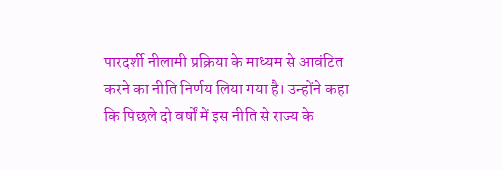पारदर्शी नीलामी प्रक्रिया के माध्यम से आवंटित करने का नीति निर्णय लिया गया है। उन्होंने कहा कि पिछले दो वर्षों में इस नीति से राज्य के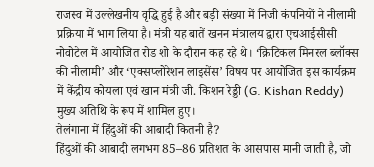राजस्व में उल्लेखनीय वृद्धि हुई है और बड़ी संख्या में निजी कंपनियों ने नीलामी प्रक्रिया में भाग लिया है। मंत्री यह बातें खनन मंत्रालय द्वारा एचआईसीसी नोवोटेल में आयोजित रोड शो के दौरान कह रहे थे। ‘क्रिटिकल मिनरल ब्लॉक्स की नीलामी’ और ‘एक्सप्लोरेशन लाइसेंस’ विषय पर आयोजित इस कार्यक्रम में केंद्रीय कोयला एवं खान मंत्री जी. किशन रेड्डी (G. Kishan Reddy) मुख्य अतिथि के रूप में शामिल हुए।
तेलंगाना में हिंदुओं की आबादी कितनी है?
हिंदुओं की आबादी लगभग 85–86 प्रतिशत के आसपास मानी जाती है, जो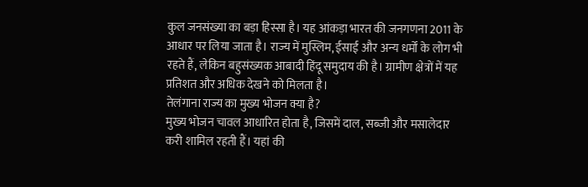कुल जनसंख्या का बड़ा हिस्सा है। यह आंकड़ा भारत की जनगणना 2011 के आधार पर लिया जाता है। राज्य में मुस्लिम, ईसाई और अन्य धर्मों के लोग भी रहते हैं, लेकिन बहुसंख्यक आबादी हिंदू समुदाय की है। ग्रामीण क्षेत्रों में यह प्रतिशत और अधिक देखने को मिलता है।
तेलंगाना राज्य का मुख्य भोजन क्या है?
मुख्य भोजन चावल आधारित होता है, जिसमें दाल, सब्जी और मसालेदार करी शामिल रहती हैं। यहां की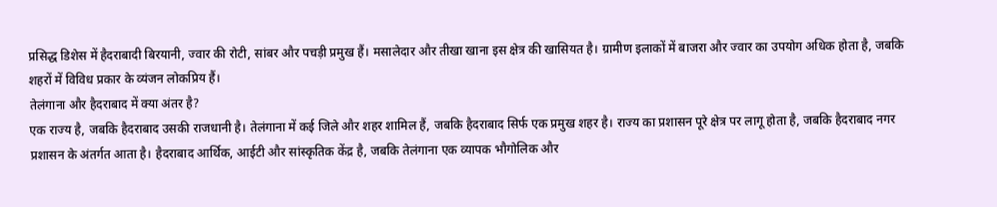प्रसिद्ध डिशेस में हैदराबादी बिरयानी, ज्वार की रोटी, सांबर और पचड़ी प्रमुख हैं। मसालेदार और तीखा खाना इस क्षेत्र की खासियत है। ग्रामीण इलाकों में बाजरा और ज्वार का उपयोग अधिक होता है, जबकि शहरों में विविध प्रकार के व्यंजन लोकप्रिय हैं।
तेलंगाना और हैदराबाद में क्या अंतर है?
एक राज्य है, जबकि हैदराबाद उसकी राजधानी है। तेलंगाना में कई जिले और शहर शामिल हैं, जबकि हैदराबाद सिर्फ एक प्रमुख शहर है। राज्य का प्रशासन पूरे क्षेत्र पर लागू होता है, जबकि हैदराबाद नगर प्रशासन के अंतर्गत आता है। हैदराबाद आर्थिक, आईटी और सांस्कृतिक केंद्र है, जबकि तेलंगाना एक व्यापक भौगोलिक और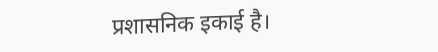प्रशासनिक इकाई है।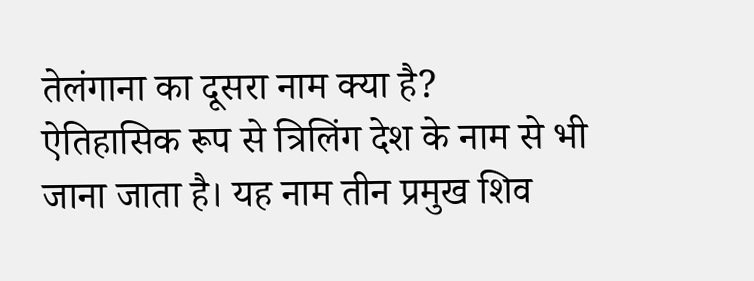तेलंगाना का दूसरा नाम क्या है?
ऐतिहासिक रूप से त्रिलिंग देश के नाम से भी जाना जाता है। यह नाम तीन प्रमुख शिव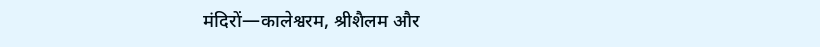मंदिरों—कालेश्वरम, श्रीशैलम और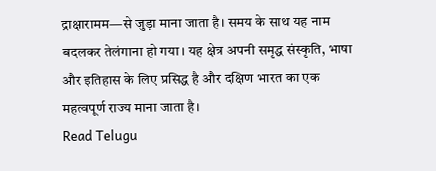द्राक्षारामम—से जुड़ा माना जाता है। समय के साथ यह नाम बदलकर तेलंगाना हो गया। यह क्षेत्र अपनी समृद्ध संस्कृति, भाषा और इतिहास के लिए प्रसिद्ध है और दक्षिण भारत का एक महत्वपूर्ण राज्य माना जाता है।
Read Telugu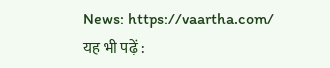News: https://vaartha.com/
यह भी पढ़ें :